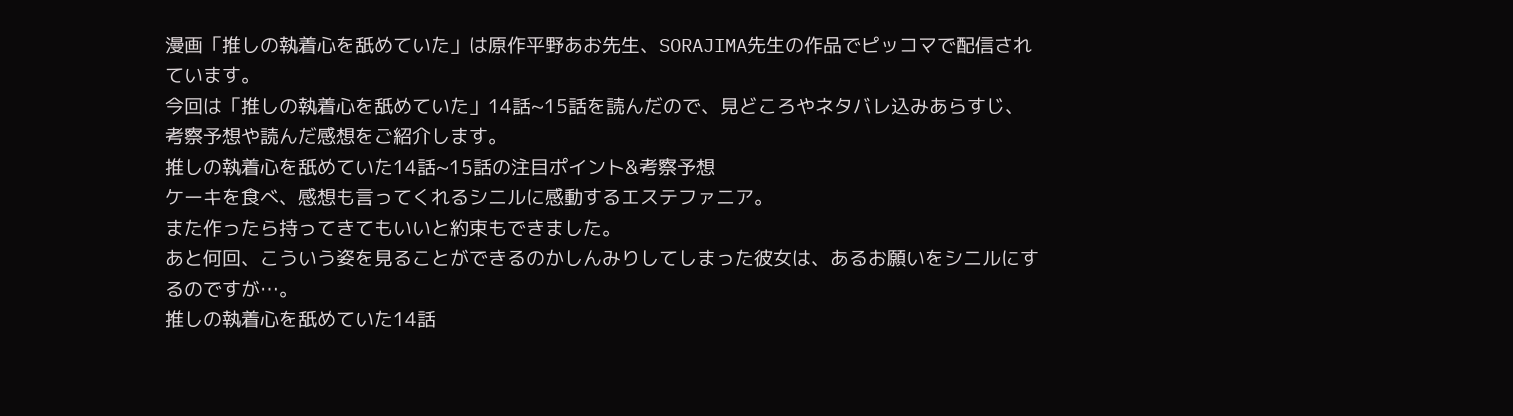漫画「推しの執着心を舐めていた」は原作平野あお先生、SORAJIMA先生の作品でピッコマで配信されています。
今回は「推しの執着心を舐めていた」14話~15話を読んだので、見どころやネタバレ込みあらすじ、考察予想や読んだ感想をご紹介します。
推しの執着心を舐めていた14話~15話の注目ポイント&考察予想
ケーキを食べ、感想も言ってくれるシニルに感動するエステファニア。
また作ったら持ってきてもいいと約束もできました。
あと何回、こういう姿を見ることができるのかしんみりしてしまった彼女は、あるお願いをシニルにするのですが…。
推しの執着心を舐めていた14話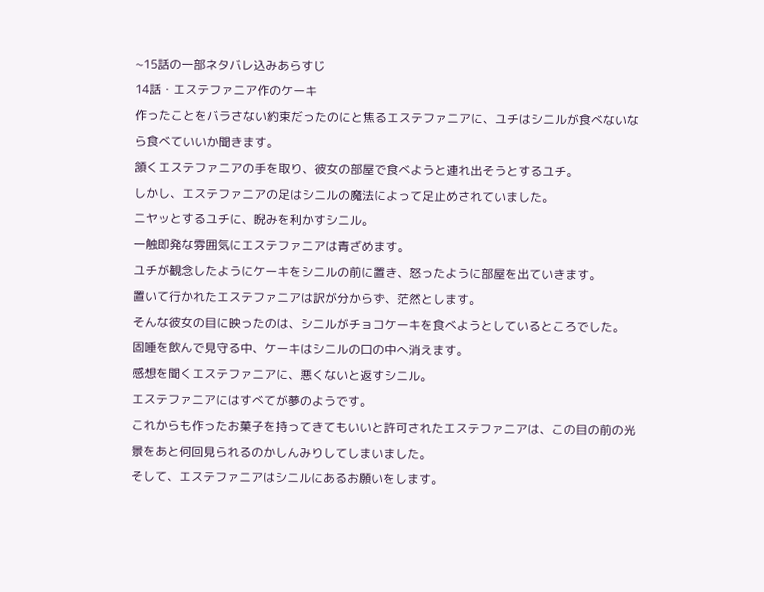~15話の一部ネタバレ込みあらすじ
14話・エステファニア作のケーキ
作ったことをバラさない約束だったのにと焦るエステファニアに、ユチはシニルが食べないなら食べていいか聞きます。
頷くエステファニアの手を取り、彼女の部屋で食べようと連れ出そうとするユチ。
しかし、エステファニアの足はシニルの魔法によって足止めされていました。
ニヤッとするユチに、睨みを利かすシニル。
一触即発な雰囲気にエステファニアは青ざめます。
ユチが観念したようにケーキをシニルの前に置き、怒ったように部屋を出ていきます。
置いて行かれたエステファニアは訳が分からず、茫然とします。
そんな彼女の目に映ったのは、シニルがチョコケーキを食べようとしているところでした。
固唾を飲んで見守る中、ケーキはシニルの口の中へ消えます。
感想を聞くエステファニアに、悪くないと返すシニル。
エステファニアにはすべてが夢のようです。
これからも作ったお菓子を持ってきてもいいと許可されたエステファニアは、この目の前の光景をあと何回見られるのかしんみりしてしまいました。
そして、エステファニアはシニルにあるお願いをします。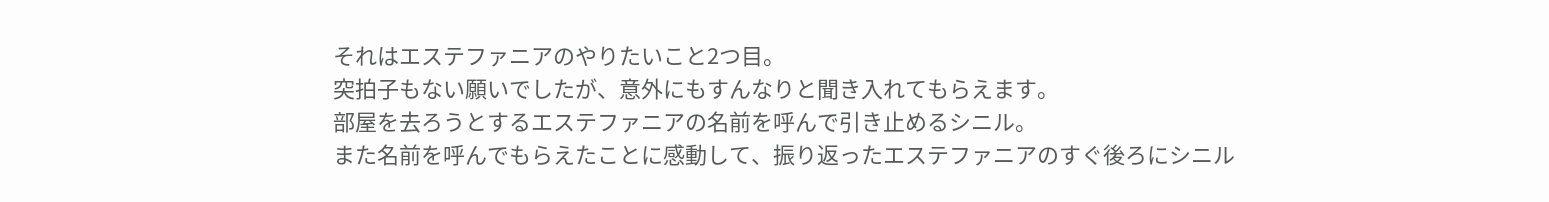それはエステファニアのやりたいこと2つ目。
突拍子もない願いでしたが、意外にもすんなりと聞き入れてもらえます。
部屋を去ろうとするエステファニアの名前を呼んで引き止めるシニル。
また名前を呼んでもらえたことに感動して、振り返ったエステファニアのすぐ後ろにシニル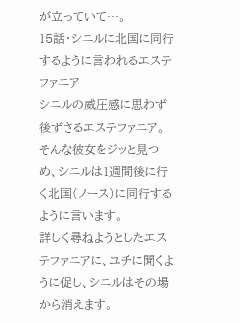が立っていて…。
15話・シニルに北国に同行するように言われるエステファニア
シニルの威圧感に思わず後ずさるエステファニア。
そんな彼女をジッと見つめ、シニルは1週間後に行く北国(ノース)に同行するように言います。
詳しく尋ねようとしたエステファニアに、ユチに聞くように促し、シニルはその場から消えます。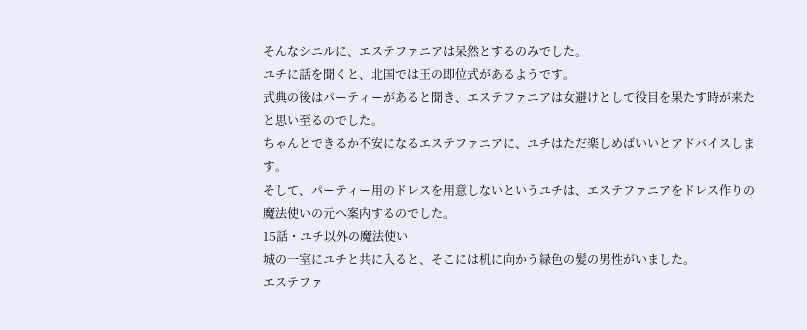そんなシニルに、エステファニアは呆然とするのみでした。
ユチに話を聞くと、北国では王の即位式があるようです。
式典の後はパーティーがあると聞き、エステファニアは女避けとして役目を果たす時が来たと思い至るのでした。
ちゃんとできるか不安になるエステファニアに、ユチはただ楽しめばいいとアドバイスします。
そして、パーティー用のドレスを用意しないというユチは、エステファニアをドレス作りの魔法使いの元へ案内するのでした。
15話・ユチ以外の魔法使い
城の一室にユチと共に入ると、そこには机に向かう緑色の髪の男性がいました。
エステファ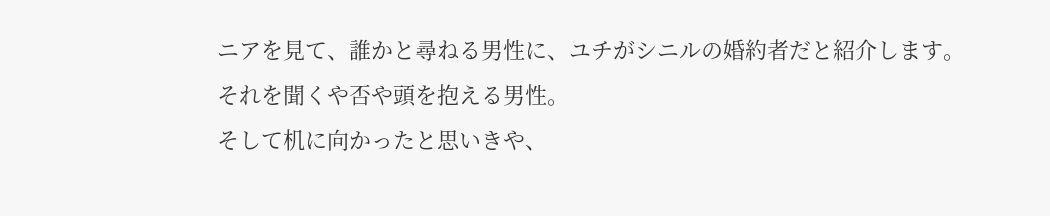ニアを見て、誰かと尋ねる男性に、ユチがシニルの婚約者だと紹介します。
それを聞くや否や頭を抱える男性。
そして机に向かったと思いきや、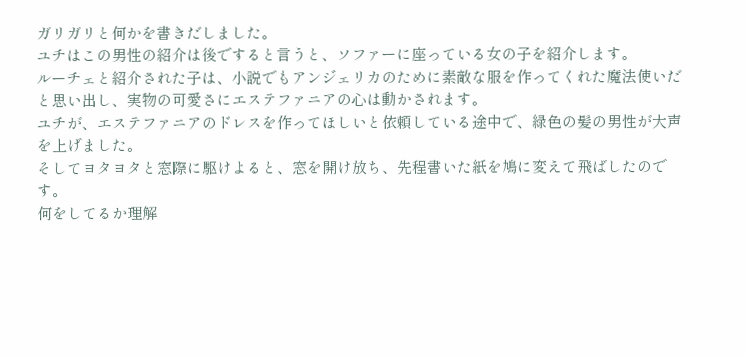ガリガリと何かを書きだしました。
ユチはこの男性の紹介は後ですると言うと、ソファーに座っている女の子を紹介します。
ルーチェと紹介された子は、小説でもアンジェリカのために素敵な服を作ってくれた魔法使いだと思い出し、実物の可愛さにエステファニアの心は動かされます。
ユチが、エステファニアのドレスを作ってほしいと依頼している途中で、緑色の髪の男性が大声を上げました。
そしてヨタヨタと窓際に駆けよると、窓を開け放ち、先程書いた紙を鳩に変えて飛ばしたのです。
何をしてるか理解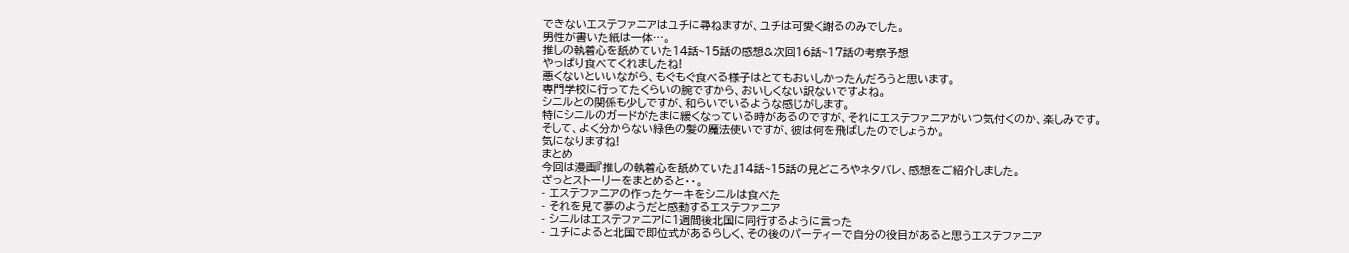できないエステファニアはユチに尋ねますが、ユチは可愛く謝るのみでした。
男性が書いた紙は一体…。
推しの執着心を舐めていた14話~15話の感想&次回16話~17話の考察予想
やっぱり食べてくれましたね!
悪くないといいながら、もぐもぐ食べる様子はとてもおいしかったんだろうと思います。
専門学校に行ってたくらいの腕ですから、おいしくない訳ないですよね。
シニルとの関係も少しですが、和らいでいるような感じがします。
特にシニルのガードがたまに緩くなっている時があるのですが、それにエステファニアがいつ気付くのか、楽しみです。
そして、よく分からない緑色の髪の魔法使いですが、彼は何を飛ばしたのでしょうか。
気になりますね!
まとめ
今回は漫画『推しの執着心を舐めていた』14話~15話の見どころやネタバレ、感想をご紹介しました。
ざっとストーリーをまとめると・・。
- エステファニアの作ったケーキをシニルは食べた
- それを見て夢のようだと感動するエステファニア
- シニルはエステファニアに1週間後北国に同行するように言った
- ユチによると北国で即位式があるらしく、その後のパーティーで自分の役目があると思うエステファニア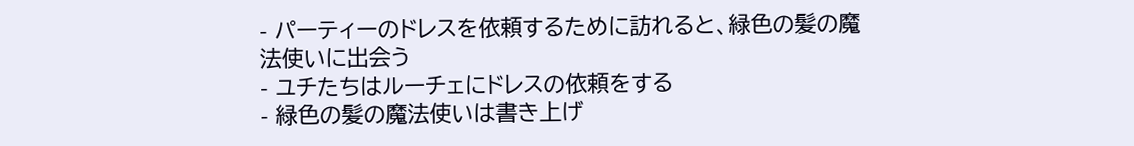- パーティーのドレスを依頼するために訪れると、緑色の髪の魔法使いに出会う
- ユチたちはルーチェにドレスの依頼をする
- 緑色の髪の魔法使いは書き上げ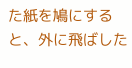た紙を鳩にすると、外に飛ばした